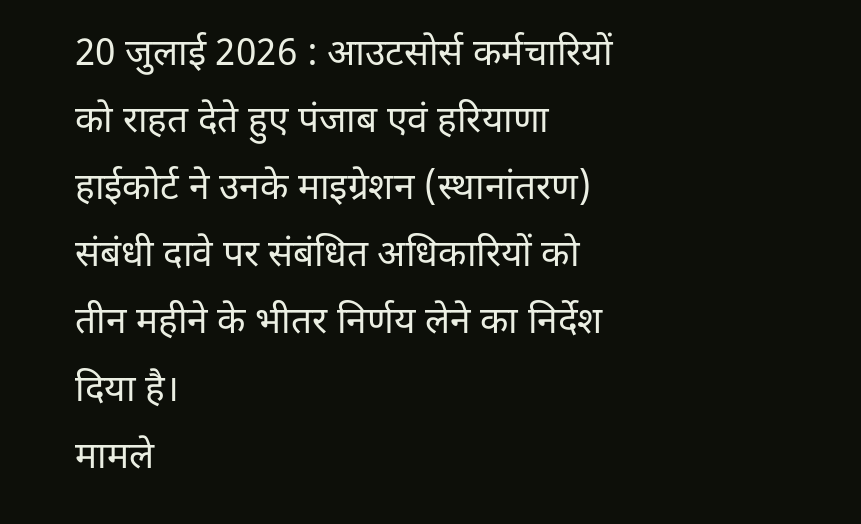20 जुलाई 2026 : आउटसोर्स कर्मचारियों को राहत देते हुए पंजाब एवं हरियाणा हाईकोर्ट ने उनके माइग्रेशन (स्थानांतरण) संबंधी दावे पर संबंधित अधिकारियों को तीन महीने के भीतर निर्णय लेने का निर्देश दिया है।
मामले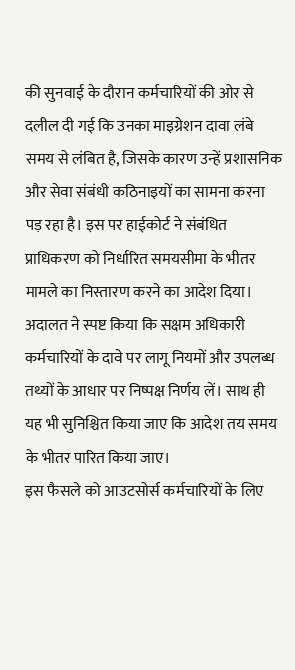की सुनवाई के दौरान कर्मचारियों की ओर से दलील दी गई कि उनका माइग्रेशन दावा लंबे समय से लंबित है, जिसके कारण उन्हें प्रशासनिक और सेवा संबंधी कठिनाइयों का सामना करना पड़ रहा है। इस पर हाईकोर्ट ने संबंधित प्राधिकरण को निर्धारित समयसीमा के भीतर मामले का निस्तारण करने का आदेश दिया।
अदालत ने स्पष्ट किया कि सक्षम अधिकारी कर्मचारियों के दावे पर लागू नियमों और उपलब्ध तथ्यों के आधार पर निष्पक्ष निर्णय लें। साथ ही यह भी सुनिश्चित किया जाए कि आदेश तय समय के भीतर पारित किया जाए।
इस फैसले को आउटसोर्स कर्मचारियों के लिए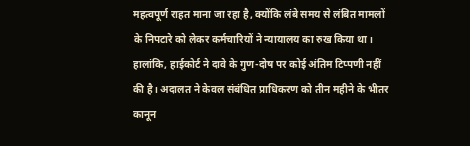महत्वपूर्ण राहत माना जा रहा है, क्योंकि लंबे समय से लंबित मामलों के निपटारे को लेकर कर्मचारियों ने न्यायालय का रुख किया था।
हालांकि, हाईकोर्ट ने दावे के गुण-दोष पर कोई अंतिम टिप्पणी नहीं की है। अदालत ने केवल संबंधित प्राधिकरण को तीन महीने के भीतर कानून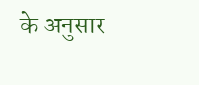के अनुसार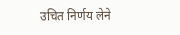उचित निर्णय लेने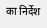का निर्देश